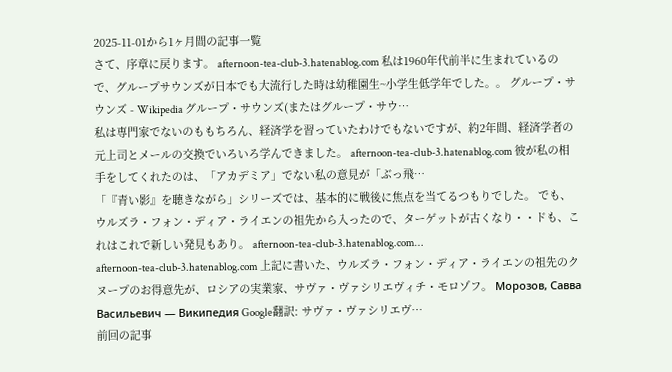2025-11-01から1ヶ月間の記事一覧
さて、序章に戻ります。 afternoon-tea-club-3.hatenablog.com 私は1960年代前半に生まれているので、グループサウンズが日本でも大流行した時は幼稚園生~小学生低学年でした。。 グループ・サウンズ - Wikipedia グループ・サウンズ(またはグループ・サウ…
私は専門家でないのももちろん、経済学を習っていたわけでもないですが、約2年間、経済学者の元上司とメールの交換でいろいろ学んできました。 afternoon-tea-club-3.hatenablog.com 彼が私の相手をしてくれたのは、「アカデミア」でない私の意見が「ぶっ飛…
「『青い影』を聴きながら」シリーズでは、基本的に戦後に焦点を当てるつもりでした。 でも、ウルズラ・フォン・ディア・ライエンの祖先から入ったので、ターゲットが古くなり・・ドも、これはこれで新しい発見もあり。 afternoon-tea-club-3.hatenablog.com…
afternoon-tea-club-3.hatenablog.com 上記に書いた、ウルズラ・フォン・ディア・ライエンの祖先のクヌープのお得意先が、ロシアの実業家、サヴァ・ヴァシリエヴィチ・モロゾフ。 Морозов, Савва Васильевич — Википедия Google翻訳: サヴァ・ヴァシリエヴ…
前回の記事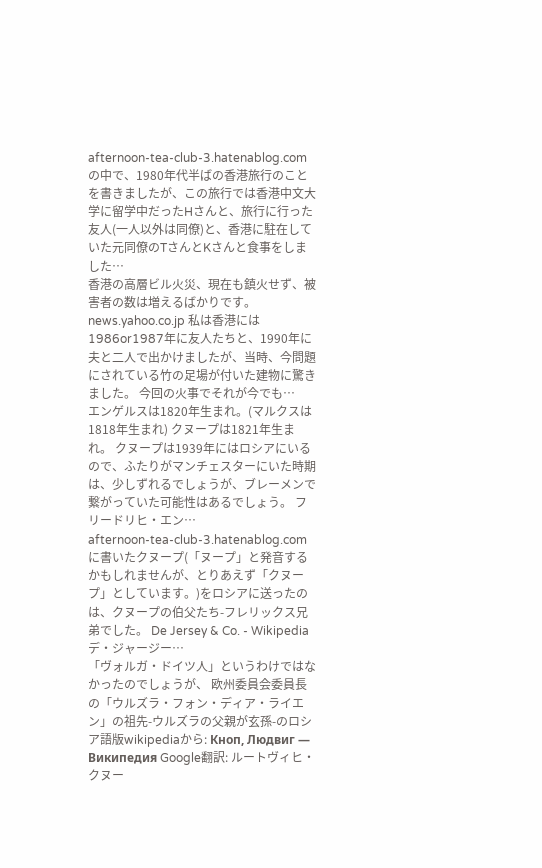afternoon-tea-club-3.hatenablog.com の中で、1980年代半ばの香港旅行のことを書きましたが、この旅行では香港中文大学に留学中だったHさんと、旅行に行った友人(一人以外は同僚)と、香港に駐在していた元同僚のTさんとKさんと食事をしました…
香港の高層ビル火災、現在も鎮火せず、被害者の数は増えるばかりです。 news.yahoo.co.jp 私は香港には1986or1987年に友人たちと、1990年に夫と二人で出かけましたが、当時、今問題にされている竹の足場が付いた建物に驚きました。 今回の火事でそれが今でも…
エンゲルスは1820年生まれ。(マルクスは1818年生まれ) クヌープは1821年生まれ。 クヌープは1939年にはロシアにいるので、ふたりがマンチェスターにいた時期は、少しずれるでしょうが、ブレーメンで繋がっていた可能性はあるでしょう。 フリードリヒ・エン…
afternoon-tea-club-3.hatenablog.com に書いたクヌープ(「ヌープ」と発音するかもしれませんが、とりあえず「クヌープ」としています。)をロシアに送ったのは、クヌープの伯父たち-フレリックス兄弟でした。 De Jersey & Co. - Wikipedia デ・ジャージー…
「ヴォルガ・ドイツ人」というわけではなかったのでしょうが、 欧州委員会委員長の「ウルズラ・フォン・ディア・ライエン」の祖先-ウルズラの父親が玄孫-のロシア語版wikipediaから: Кноп, Людвиг — Википедия Google翻訳: ルートヴィヒ・クヌー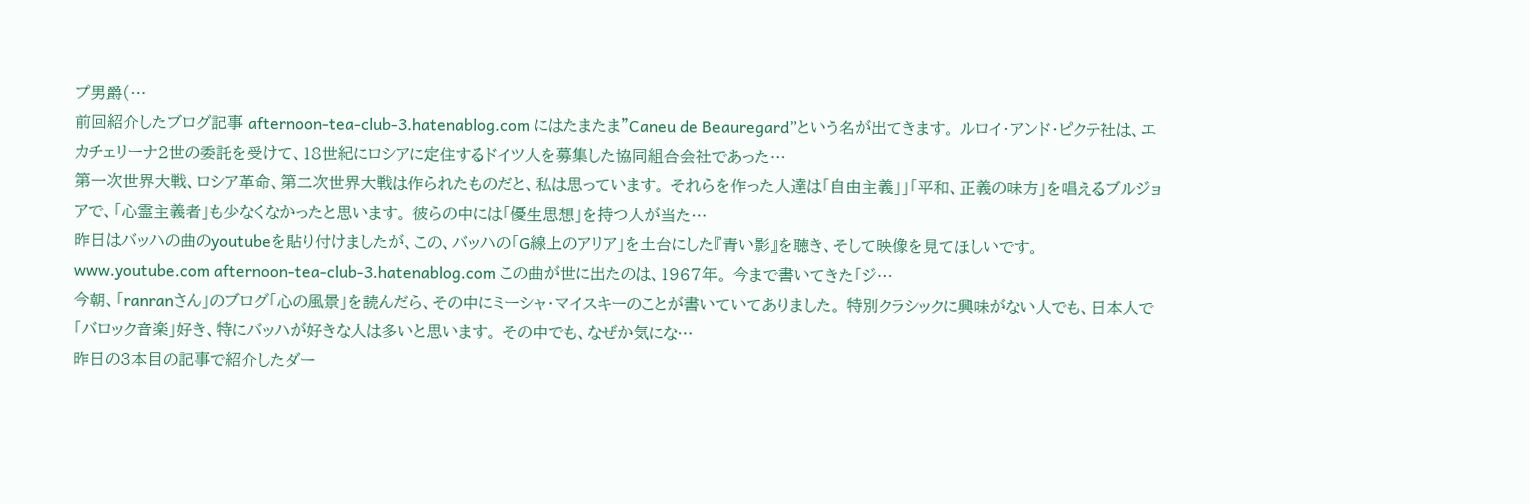プ男爵(…
前回紹介したブログ記事 afternoon-tea-club-3.hatenablog.com にはたまたま”Caneu de Beauregard”という名が出てきます。 ルロイ・アンド・ピクテ社は、エカチェリーナ2世の委託を受けて、18世紀にロシアに定住するドイツ人を募集した協同組合会社であった…
第一次世界大戦、ロシア革命、第二次世界大戦は作られたものだと、私は思っています。 それらを作った人達は「自由主義」」「平和、正義の味方」を唱えるブルジョアで、「心霊主義者」も少なくなかったと思います。 彼らの中には「優生思想」を持つ人が当た…
昨日はバッハの曲のyoutubeを貼り付けましたが、この、バッハの「G線上のアリア」を土台にした『青い影』を聴き、そして映像を見てほしいです。 www.youtube.com afternoon-tea-club-3.hatenablog.com この曲が世に出たのは、1967年。 今まで書いてきた「ジ…
今朝、「ranranさん」のブログ「心の風景」を読んだら、その中にミーシャ・マイスキーのことが書いていてありました。 特別クラシックに興味がない人でも、日本人で「バロック音楽」好き、特にバッハが好きな人は多いと思います。 その中でも、なぜか気にな…
昨日の3本目の記事で紹介したダー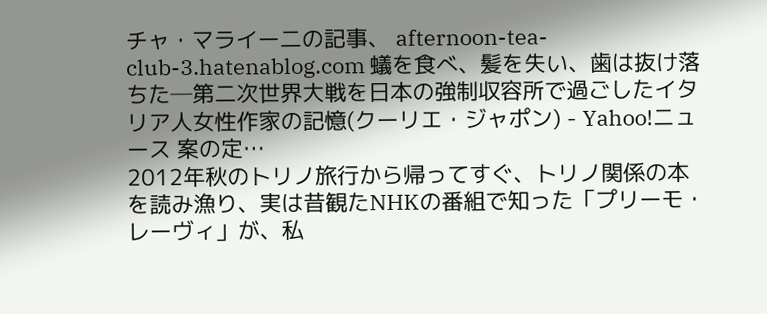チャ・マライー二の記事、 afternoon-tea-club-3.hatenablog.com 蟻を食べ、髪を失い、歯は抜け落ちた─第二次世界大戦を日本の強制収容所で過ごしたイタリア人女性作家の記憶(クーリエ・ジャポン) - Yahoo!ニュース 案の定…
2012年秋のトリノ旅行から帰ってすぐ、トリノ関係の本を読み漁り、実は昔観たNHKの番組で知った「プリーモ・レーヴィ」が、私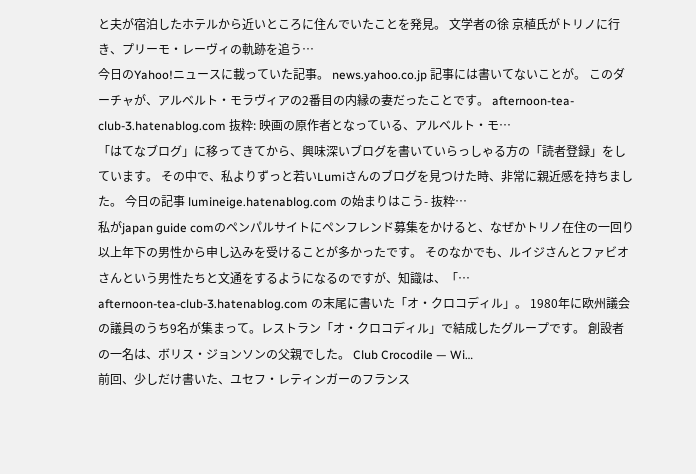と夫が宿泊したホテルから近いところに住んでいたことを発見。 文学者の徐 京植氏がトリノに行き、プリーモ・レーヴィの軌跡を追う…
今日のYahoo!ニュースに載っていた記事。 news.yahoo.co.jp 記事には書いてないことが。 このダーチャが、アルベルト・モラヴィアの2番目の内縁の妻だったことです。 afternoon-tea-club-3.hatenablog.com 抜粋: 映画の原作者となっている、アルベルト・モ…
「はてなブログ」に移ってきてから、興味深いブログを書いていらっしゃる方の「読者登録」をしています。 その中で、私よりずっと若いLumiさんのブログを見つけた時、非常に親近感を持ちました。 今日の記事 lumineige.hatenablog.com の始まりはこう- 抜粋…
私がjapan guide comのペンパルサイトにペンフレンド募集をかけると、なぜかトリノ在住の一回り以上年下の男性から申し込みを受けることが多かったです。 そのなかでも、ルイジさんとファビオさんという男性たちと文通をするようになるのですが、知識は、「…
afternoon-tea-club-3.hatenablog.com の末尾に書いた「オ・クロコディル」。 1980年に欧州議会の議員のうち9名が集まって。レストラン「オ・クロコディル」で結成したグループです。 創設者の一名は、ボリス・ジョンソンの父親でした。 Club Crocodile — Wi…
前回、少しだけ書いた、ユセフ・レティンガーのフランス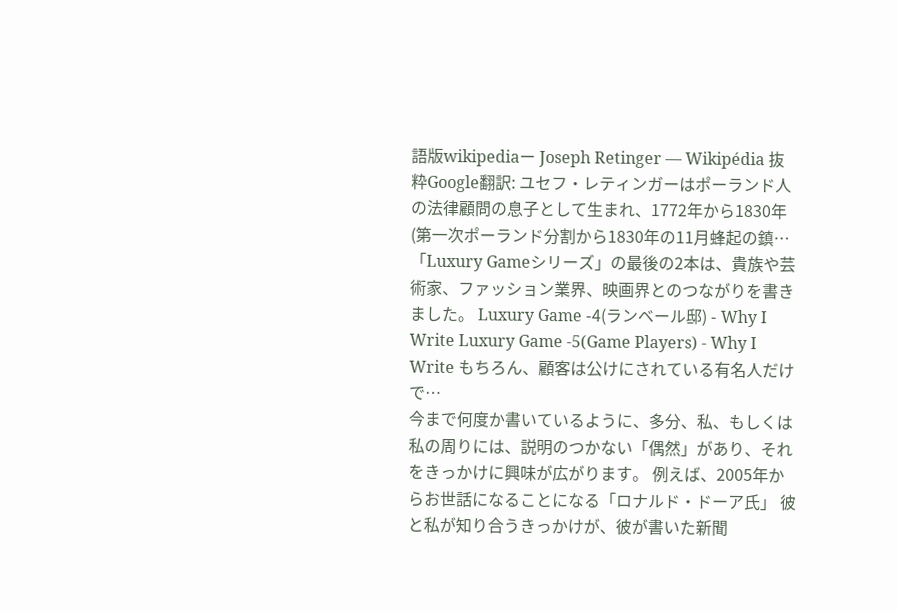語版wikipediaー Joseph Retinger — Wikipédia 抜粋Google翻訳: ユセフ・レティンガーはポーランド人の法律顧問の息子として生まれ、1772年から1830年(第一次ポーランド分割から1830年の11月蜂起の鎮…
「Luxury Gameシリーズ」の最後の2本は、貴族や芸術家、ファッション業界、映画界とのつながりを書きました。 Luxury Game -4(ランベール邸) - Why I Write Luxury Game -5(Game Players) - Why I Write もちろん、顧客は公けにされている有名人だけで…
今まで何度か書いているように、多分、私、もしくは私の周りには、説明のつかない「偶然」があり、それをきっかけに興味が広がります。 例えば、2005年からお世話になることになる「ロナルド・ドーア氏」 彼と私が知り合うきっかけが、彼が書いた新聞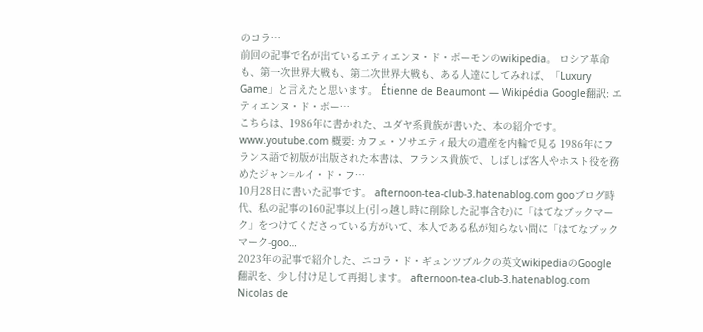のコラ…
前回の記事で名が出ているエティエンヌ・ド・ボーモンのwikipedia。 ロシア革命も、第一次世界大戦も、第二次世界大戦も、ある人達にしてみれば、「Luxury Game」と言えたと思います。 Étienne de Beaumont — Wikipédia Google翻訳: エティエンヌ・ド・ボー…
こちらは、1986年に書かれた、ユダヤ系貴族が書いた、本の紹介です。 www.youtube.com 概要: カフェ・ソサエティ最大の遺産を内輪で見る 1986年にフランス語で初版が出版された本書は、フランス貴族で、しばしば客人やホスト役を務めたジャン=ルイ・ド・フ…
10月28日に書いた記事です。 afternoon-tea-club-3.hatenablog.com gooブログ時代、私の記事の160記事以上(引っ越し時に削除した記事含む)に「はてなブックマーク」をつけてくださっている方がいて、本人である私が知らない間に「はてなブックマーク-goo…
2023年の記事で紹介した、ニコラ・ド・ギュンツブルクの英文wikipediaのGoogle翻訳を、少し付け足して再掲します。 afternoon-tea-club-3.hatenablog.com Nicolas de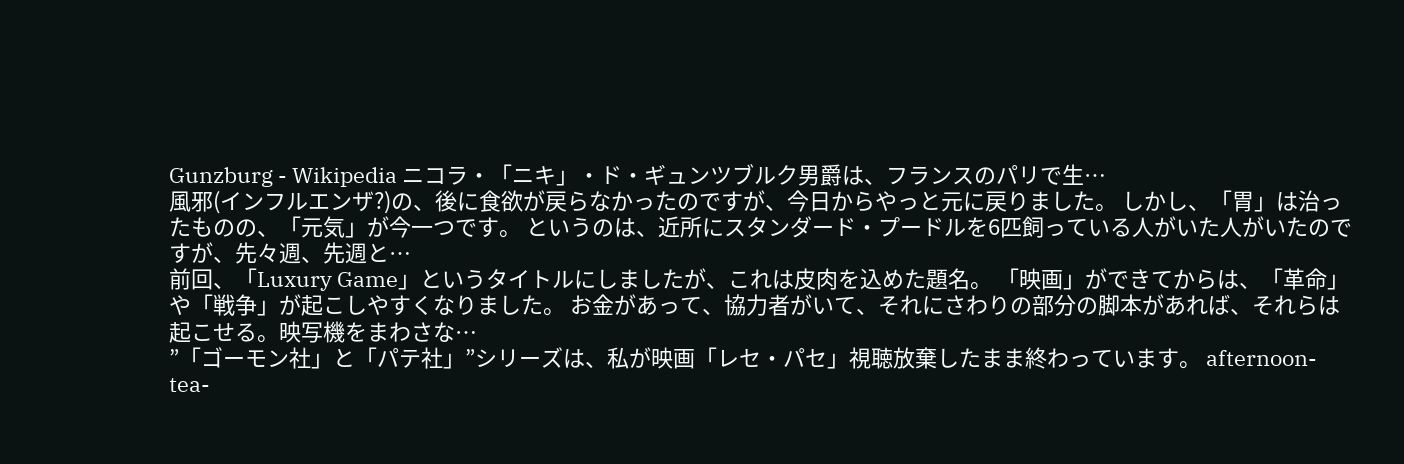Gunzburg - Wikipedia ニコラ・「ニキ」・ド・ギュンツブルク男爵は、フランスのパリで生…
風邪(インフルエンザ?)の、後に食欲が戻らなかったのですが、今日からやっと元に戻りました。 しかし、「胃」は治ったものの、「元気」が今一つです。 というのは、近所にスタンダード・プードルを6匹飼っている人がいた人がいたのですが、先々週、先週と…
前回、「Luxury Game」というタイトルにしましたが、これは皮肉を込めた題名。 「映画」ができてからは、「革命」や「戦争」が起こしやすくなりました。 お金があって、協力者がいて、それにさわりの部分の脚本があれば、それらは起こせる。映写機をまわさな…
”「ゴーモン社」と「パテ社」”シリーズは、私が映画「レセ・パセ」視聴放棄したまま終わっています。 afternoon-tea-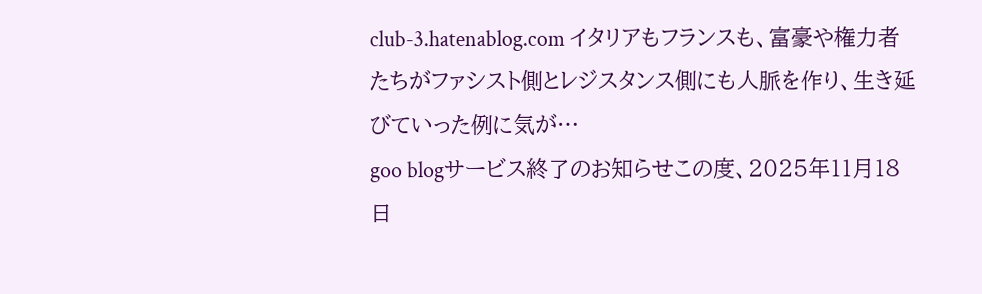club-3.hatenablog.com イタリアもフランスも、富豪や権力者たちがファシスト側とレジスタンス側にも人脈を作り、生き延びていった例に気が…
goo blogサービス終了のお知らせこの度、2025年11月18日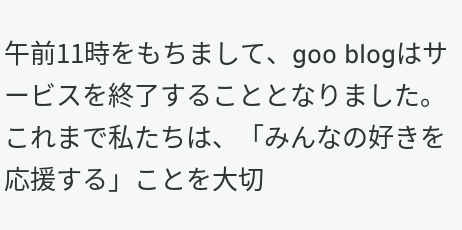午前11時をもちまして、goo blogはサービスを終了することとなりました。 これまで私たちは、「みんなの好きを応援する」ことを大切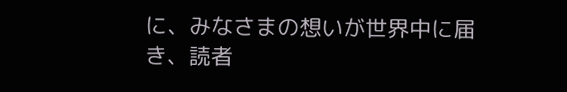に、みなさまの想いが世界中に届き、読者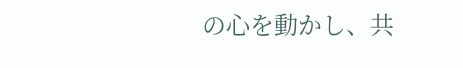の心を動かし、共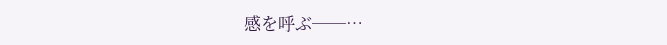感を呼ぶ──…